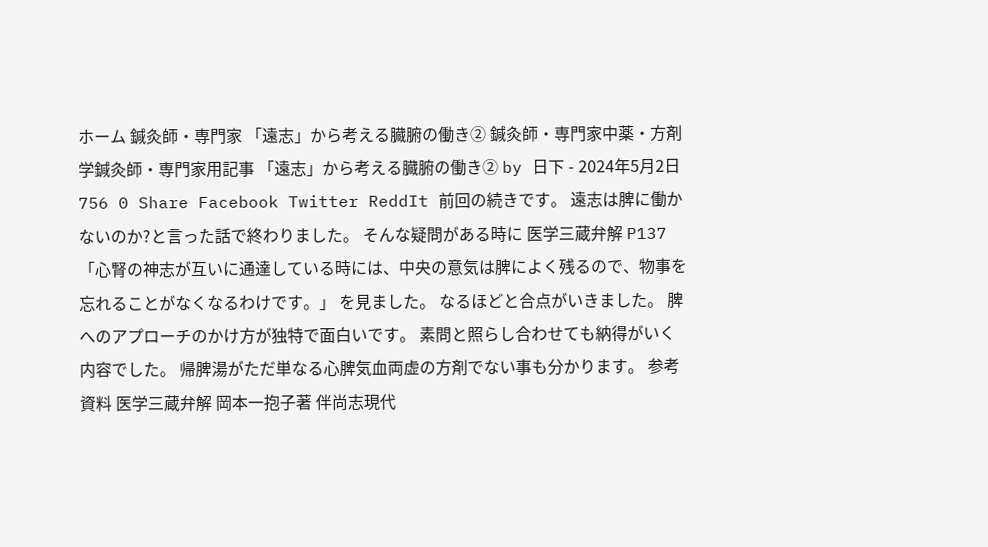ホーム 鍼灸師・専門家 「遠志」から考える臓腑の働き② 鍼灸師・専門家中薬・方剤学鍼灸師・専門家用記事 「遠志」から考える臓腑の働き② by 日下 - 2024年5月2日 756 0 Share Facebook Twitter ReddIt 前回の続きです。 遠志は脾に働かないのか?と言った話で終わりました。 そんな疑問がある時に 医学三蔵弁解 P137 「心腎の神志が互いに通達している時には、中央の意気は脾によく残るので、物事を忘れることがなくなるわけです。」 を見ました。 なるほどと合点がいきました。 脾へのアプローチのかけ方が独特で面白いです。 素問と照らし合わせても納得がいく内容でした。 帰脾湯がただ単なる心脾気血両虚の方剤でない事も分かります。 参考資料 医学三蔵弁解 岡本一抱子著 伴尚志現代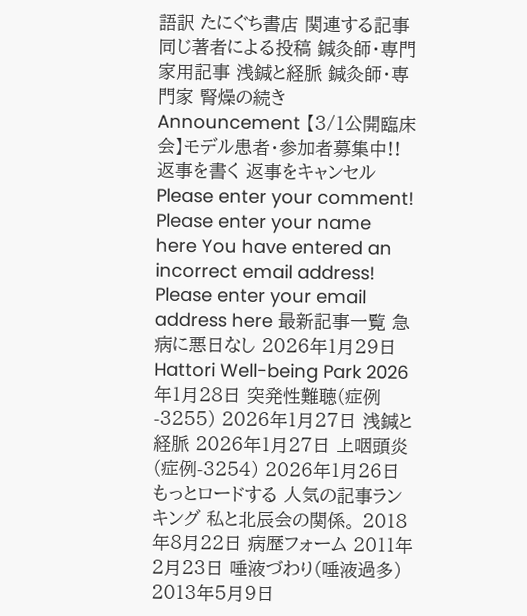語訳 たにぐち書店 関連する記事同じ著者による投稿 鍼灸師・専門家用記事 浅鍼と経脈 鍼灸師・専門家 腎燥の続き Announcement 【3/1公開臨床会】モデル患者・参加者募集中!! 返事を書く 返事をキャンセル Please enter your comment! Please enter your name here You have entered an incorrect email address! Please enter your email address here 最新記事一覧 急病に悪日なし 2026年1月29日 Hattori Well-being Park 2026年1月28日 突発性難聴(症例-3255) 2026年1月27日 浅鍼と経脈 2026年1月27日 上咽頭炎(症例-3254) 2026年1月26日 もっとロードする 人気の記事ランキング 私と北辰会の関係。 2018年8月22日 病歴フォーム 2011年2月23日 唾液づわり(唾液過多) 2013年5月9日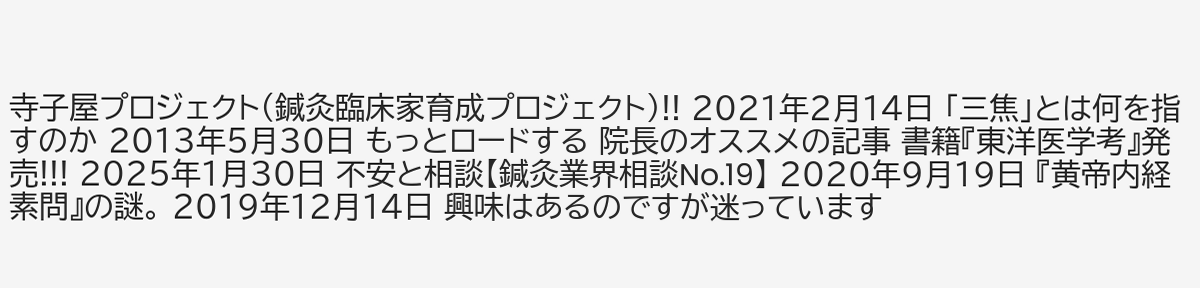寺子屋プロジェクト(鍼灸臨床家育成プロジェクト)!! 2021年2月14日 「三焦」とは何を指すのか 2013年5月30日 もっとロードする 院長のオススメの記事 書籍『東洋医学考』発売!!! 2025年1月30日 不安と相談【鍼灸業界相談No.19】 2020年9月19日 『黄帝内経 素問』の謎。 2019年12月14日 興味はあるのですが迷っています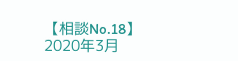【相談No.18】 2020年3月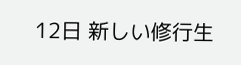12日 新しい修行生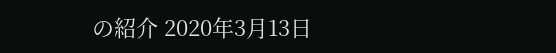の紹介 2020年3月13日